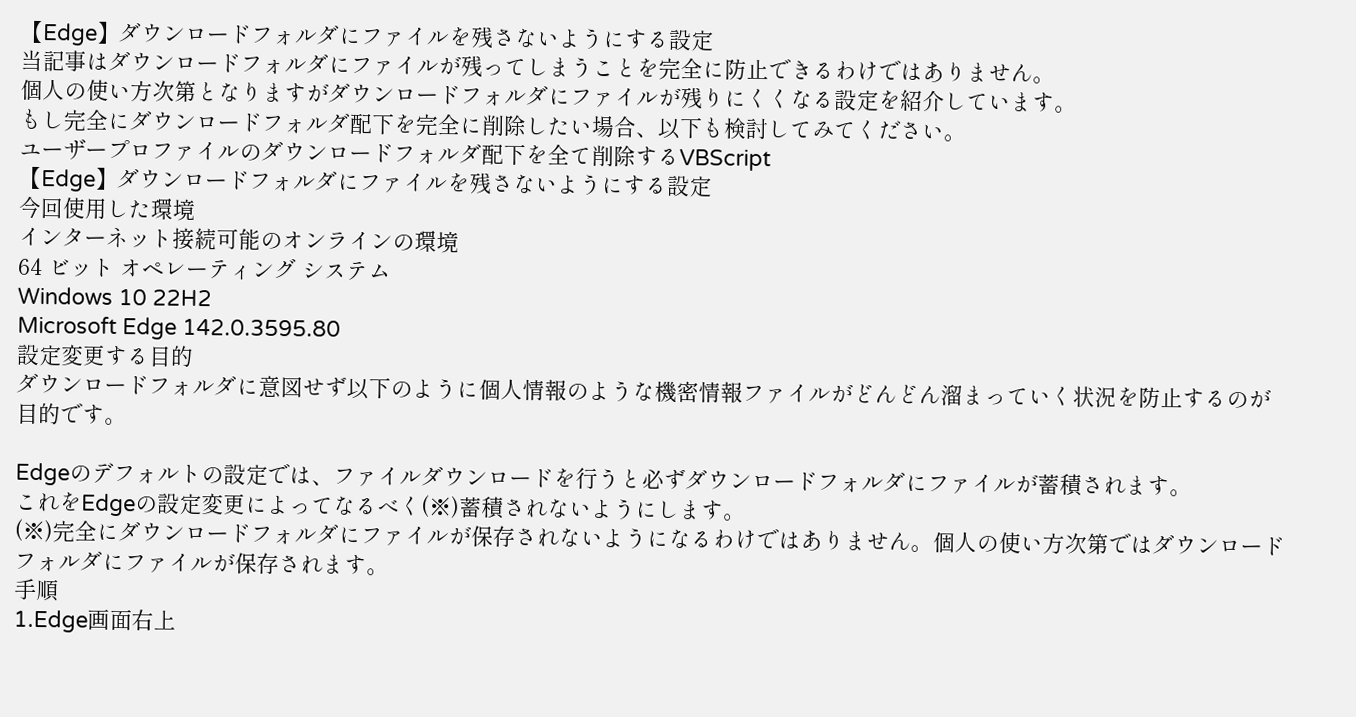【Edge】ダウンロードフォルダにファイルを残さないようにする設定
当記事はダウンロードフォルダにファイルが残ってしまうことを完全に防止できるわけではありません。
個人の使い方次第となりますがダウンロードフォルダにファイルが残りにくくなる設定を紹介しています。
もし完全にダウンロードフォルダ配下を完全に削除したい場合、以下も検討してみてください。
ユーザープロファイルのダウンロードフォルダ配下を全て削除するVBScript
【Edge】ダウンロードフォルダにファイルを残さないようにする設定
今回使用した環境
インターネット接続可能のオンラインの環境
64 ビット オペレーティング システム
Windows 10 22H2
Microsoft Edge 142.0.3595.80
設定変更する目的
ダウンロードフォルダに意図せず以下のように個人情報のような機密情報ファイルがどんどん溜まっていく状況を防止するのが目的です。

Edgeのデフォルトの設定では、ファイルダウンロードを行うと必ずダウンロードフォルダにファイルが蓄積されます。
これをEdgeの設定変更によってなるべく(※)蓄積されないようにします。
(※)完全にダウンロードフォルダにファイルが保存されないようになるわけではありません。個人の使い方次第ではダウンロードフォルダにファイルが保存されます。
手順
1.Edge画面右上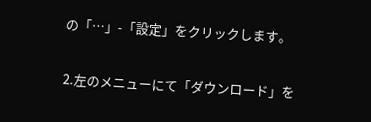の「…」-「設定」をクリックします。

2.左のメニューにて「ダウンロード」を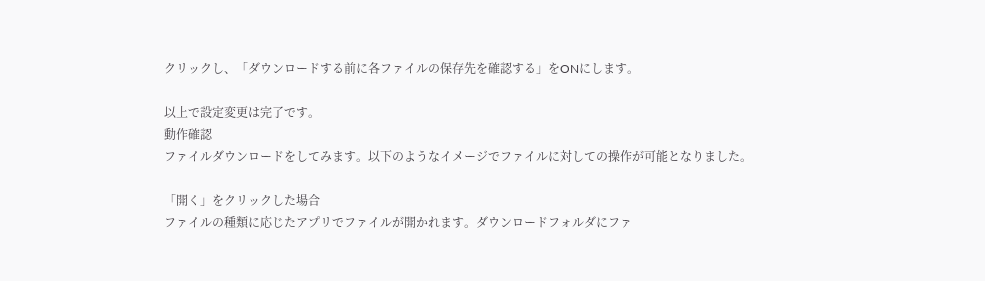クリックし、「ダウンロードする前に各ファイルの保存先を確認する」をONにします。

以上で設定変更は完了です。
動作確認
ファイルダウンロードをしてみます。以下のようなイメージでファイルに対しての操作が可能となりました。

「開く」をクリックした場合
ファイルの種類に応じたアプリでファイルが開かれます。ダウンロードフォルダにファ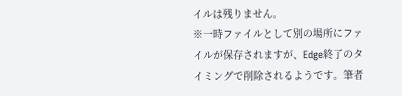イルは残りません。
※一時ファイルとして別の場所にファイルが保存されますが、Edge終了のタイミングで削除されるようです。筆者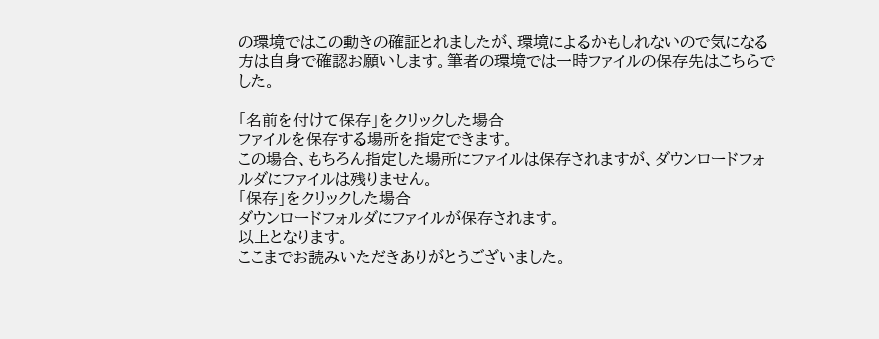の環境ではこの動きの確証とれましたが、環境によるかもしれないので気になる方は自身で確認お願いします。筆者の環境では一時ファイルの保存先はこちらでした。

「名前を付けて保存」をクリックした場合
ファイルを保存する場所を指定できます。
この場合、もちろん指定した場所にファイルは保存されますが、ダウンロードフォルダにファイルは残りません。
「保存」をクリックした場合
ダウンロードフォルダにファイルが保存されます。
以上となります。
ここまでお読みいただきありがとうございました。